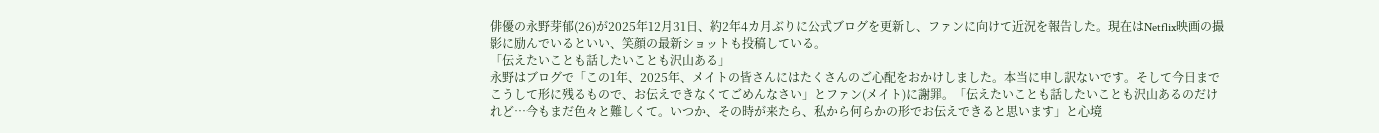俳優の永野芽郁(26)が2025年12月31日、約2年4カ月ぶりに公式ブログを更新し、ファンに向けて近況を報告した。現在はNetflix映画の撮影に励んでいるといい、笑顔の最新ショットも投稿している。
「伝えたいことも話したいことも沢山ある」
永野はブログで「この1年、2025年、メイトの皆さんにはたくさんのご心配をおかけしました。本当に申し訳ないです。そして今日までこうして形に残るもので、お伝えできなくてごめんなさい」とファン(メイト)に謝罪。「伝えたいことも話したいことも沢山あるのだけれど…今もまだ色々と難しくて。いつか、その時が来たら、私から何らかの形でお伝えできると思います」と心境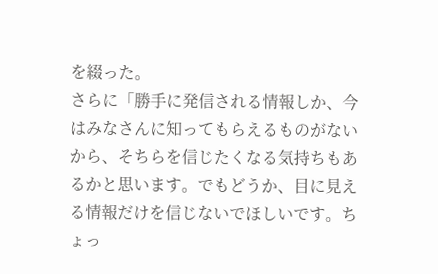を綴った。
さらに「勝手に発信される情報しか、今はみなさんに知ってもらえるものがないから、そちらを信じたくなる気持ちもあるかと思います。でもどうか、目に見える情報だけを信じないでほしいです。ちょっ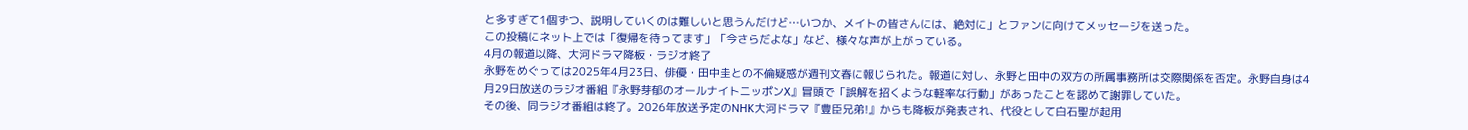と多すぎて1個ずつ、説明していくのは難しいと思うんだけど…いつか、メイトの皆さんには、絶対に」とファンに向けてメッセージを送った。
この投稿にネット上では「復帰を待ってます」「今さらだよな」など、様々な声が上がっている。
4月の報道以降、大河ドラマ降板・ラジオ終了
永野をめぐっては2025年4月23日、俳優・田中圭との不倫疑惑が週刊文春に報じられた。報道に対し、永野と田中の双方の所属事務所は交際関係を否定。永野自身は4月29日放送のラジオ番組『永野芽郁のオールナイトニッポンX』冒頭で「誤解を招くような軽率な行動」があったことを認めて謝罪していた。
その後、同ラジオ番組は終了。2026年放送予定のNHK大河ドラマ『豊臣兄弟!』からも降板が発表され、代役として白石聖が起用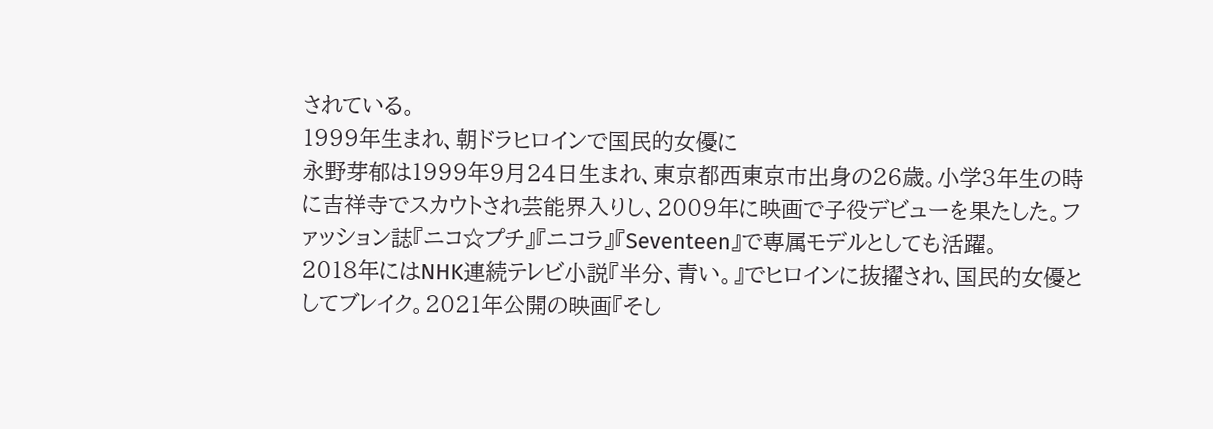されている。
1999年生まれ、朝ドラヒロインで国民的女優に
永野芽郁は1999年9月24日生まれ、東京都西東京市出身の26歳。小学3年生の時に吉祥寺でスカウトされ芸能界入りし、2009年に映画で子役デビューを果たした。ファッション誌『ニコ☆プチ』『ニコラ』『Seventeen』で専属モデルとしても活躍。
2018年にはNHK連続テレビ小説『半分、青い。』でヒロインに抜擢され、国民的女優としてブレイク。2021年公開の映画『そし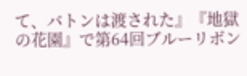て、バトンは渡された』『地獄の花園』で第64回ブルーリボン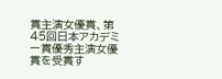賞主演女優賞、第45回日本アカデミー賞優秀主演女優賞を受賞す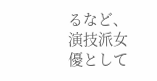るなど、演技派女優として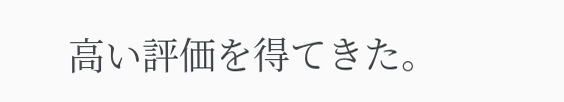高い評価を得てきた。